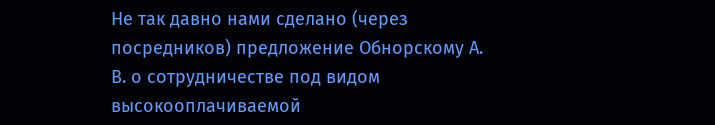Не так давно нами сделано (через посредников) предложение Обнорскому А. В. о сотрудничестве под видом высокооплачиваемой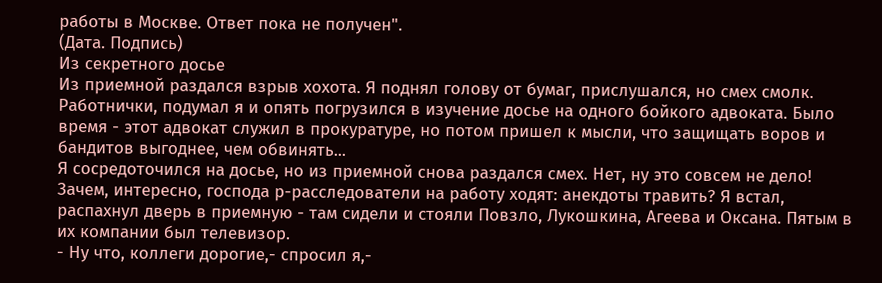работы в Москве. Ответ пока не получен".
(Дата. Подпись)
Из секретного досье
Из приемной раздался взрыв хохота. Я поднял голову от бумаг, прислушался, но смех смолк. Работнички, подумал я и опять погрузился в изучение досье на одного бойкого адвоката. Было время - этот адвокат служил в прокуратуре, но потом пришел к мысли, что защищать воров и бандитов выгоднее, чем обвинять...
Я сосредоточился на досье, но из приемной снова раздался смех. Нет, ну это совсем не дело! Зачем, интересно, господа р-расследователи на работу ходят: анекдоты травить? Я встал, распахнул дверь в приемную - там сидели и стояли Повзло, Лукошкина, Агеева и Оксана. Пятым в их компании был телевизор.
- Ну что, коллеги дорогие,- спросил я,-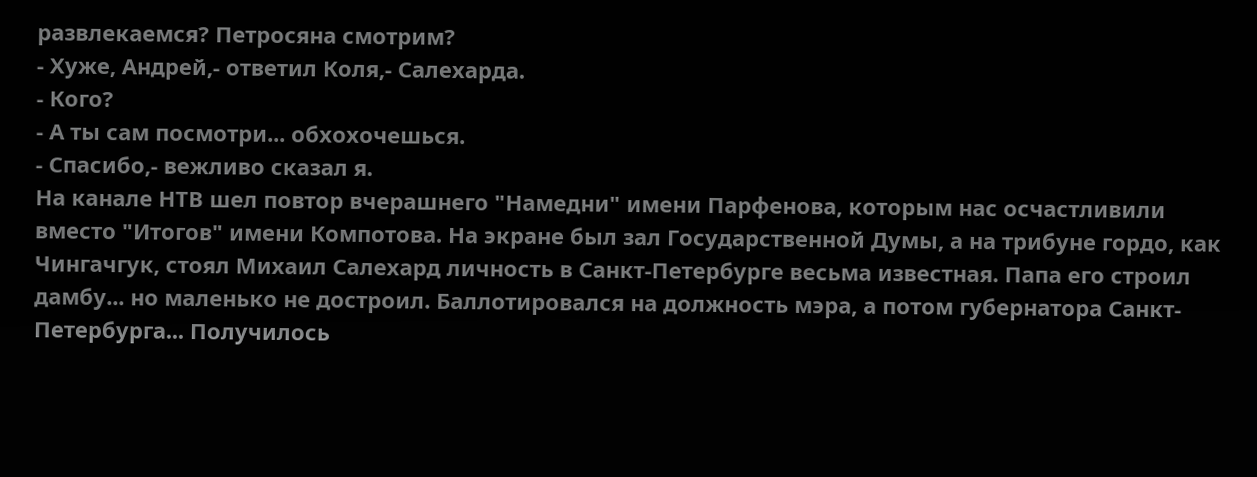развлекаемся? Петросяна смотрим?
- Хуже, Андрей,- ответил Коля,- Салехарда.
- Кого?
- А ты сам посмотри... обхохочешься.
- Спасибо,- вежливо сказал я.
На канале НТВ шел повтор вчерашнего "Намедни" имени Парфенова, которым нас осчастливили вместо "Итогов" имени Компотова. На экране был зал Государственной Думы, а на трибуне гордо, как Чингачгук, стоял Михаил Салехард личность в Санкт-Петербурге весьма известная. Папа его строил дамбу... но маленько не достроил. Баллотировался на должность мэра, а потом губернатора Санкт-Петербурга... Получилось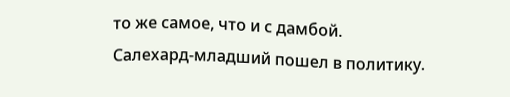то же самое, что и с дамбой.
Салехард-младший пошел в политику.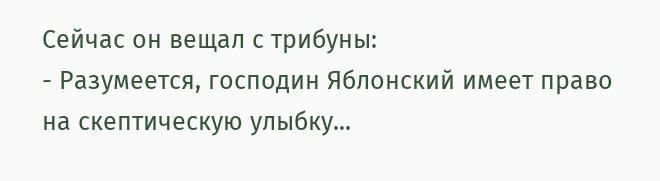Сейчас он вещал с трибуны:
- Разумеется, господин Яблонский имеет право на скептическую улыбку...